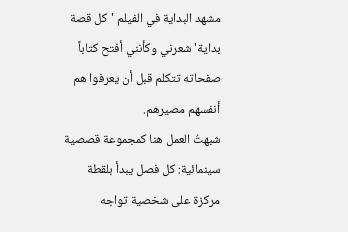مشهد البداية في الفيلم 'كل قصة بداية' شعرني وكأنني أفتح كتاباً صفحاته تتكلم قبل أن يعرفوا هم أنفسهم مصيرهم.
شبهتُ العمل هنا كمجموعة قصصية سينمائية: كل فصل يبدأ بلقطة مركزة على شخصية تواجه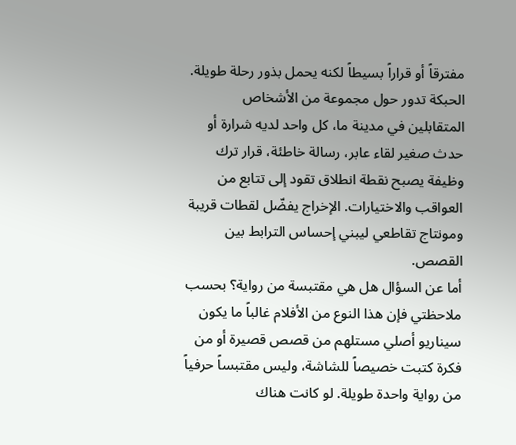مفترقاً أو قراراً بسيطاً لكنه يحمل بذور رحلة طويلة. الحبكة تدور حول مجموعة من الأشخاص المتقابلين في مدينة ما، كل واحد لديه شرارة أو حدث صغير لقاء عابر، رسالة خاطئة، قرار ترك وظيفة يصبح نقطة انطلاق تقود إلى تتابع من العواقب والاختيارات. الإخراج يفضّل لقطات قريبة ومونتاج تقاطعي ليبني إحساس الترابط بين القصص.
أما عن السؤال هل هي مقتبسة من رواية؟ بحسب ملاحظتي فإن هذا النوع من الأفلام غالباً ما يكون سيناريو أصلي مستلهم من قصص قصيرة أو من فكرة كتبت خصيصاً للشاشة، وليس مقتبساً حرفياً من رواية واحدة طويلة. لو كانت هناك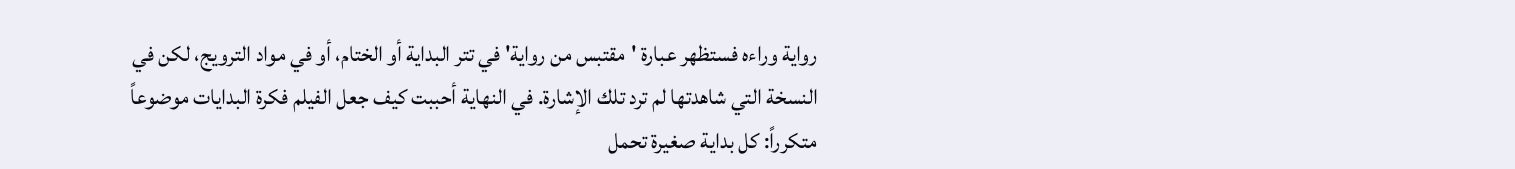رواية وراءه فستظهر عبارة 'مقتبس من رواية' في تتر البداية أو الختام، أو في مواد الترويج، لكن في النسخة التي شاهدتها لم ترد تلك الإشارة. في النهاية أحببت كيف جعل الفيلم فكرة البدايات موضوعاً متكرراً: كل بداية صغيرة تحمل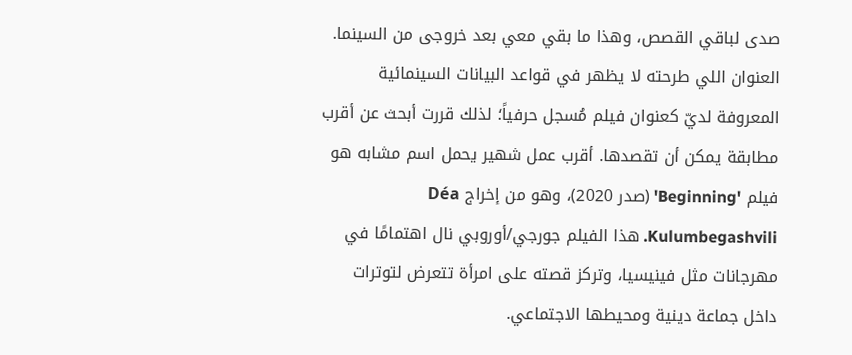صدى لباقي القصص، وهذا ما بقي معي بعد خروجى من السينما.
العنوان اللي طرحته لا يظهر في قواعد البيانات السينمائية المعروفة لديّ كعنوان فيلم مُسجل حرفياً؛ لذلك قررت أبحث عن أقرب مطابقة يمكن أن تقصدها. أقرب عمل شهير يحمل اسم مشابه هو فيلم 'Beginning' (صدر 2020)، وهو من إخراج Déa Kulumbegashvili. هذا الفيلم جورجي/أوروبي نال اهتمامًا في مهرجانات مثل فينيسيا، وتركز قصته على امرأة تتعرض لتوترات داخل جماعة دينية ومحيطها الاجتماعي.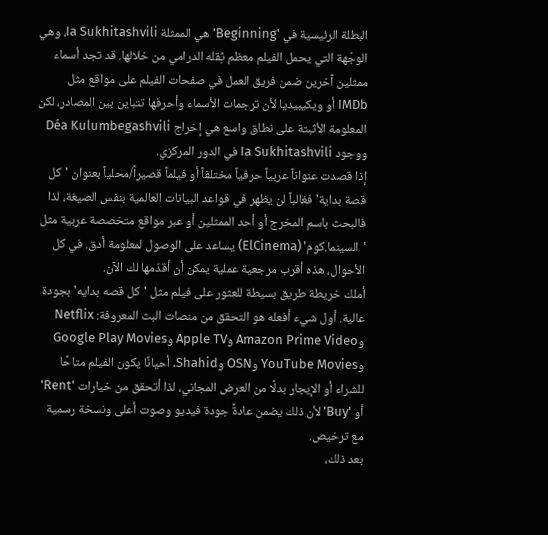البطلة الرئيسية في 'Beginning' هي الممثلة Ia Sukhitashvili، وهي الوجْهة التي يحمل الفيلم معظم ثِقله الدرامي من خلالها. قد تجد أسماء ممثلين آخرين ضمن فريق العمل في صفحات الفيلم على مواقع مثل IMDb أو ويكيبيديا لأن ترجمات الأسماء وأحرفها تتباين بين المصادر، لكن المعلومة الأثبتة على نطاق واسع هي إخراج Déa Kulumbegashvili ووجود Ia Sukhitashvili في الدور المركزي.
إذا قصدت عنواناً عربياً حرفياً مختلفاً أو فيلماً قصيراً/محلياً بعنوان 'كل قصة بداية' فغالباً لن يظهر في قواعد البيانات العالمية بنفس الصيغة، لذا فالبحث باسم المخرج أو أحد الممثلين أو عبر مواقع متخصصة عربية مثل 'السينما.كوم' (ElCinema) يساعد على الوصول لمعلومة أدق. في كل الأحوال، هذه أقرب مرجعية عملية يمكن أن أقدّمها لك الآن.
أملك خريطة طريق بسيطة للعثور على فيلم مثل 'كل قصه بدايه' بجودة عالية. أول شيء أفعله هو التحقق من منصات البث المعروفة: Netflix وAmazon Prime Video وApple TV وGoogle Play Movies وYouTube Movies وOSN وShahid. أحيانًا يكون الفيلم متاحًا للشراء أو الإيجار بدلًا من العرض المجاني، لذا أتحقق من خيارات 'Rent' أو 'Buy' لأن ذلك يضمن عادةً جودة فيديو وصوت أعلى ونسخة رسمية مع ترخيص.
بعد ذلك،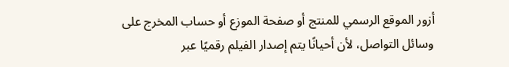أزور الموقع الرسمي للمنتج أو صفحة الموزع أو حساب المخرج على وسائل التواصل، لأن أحيانًا يتم إصدار الفيلم رقميًا عبر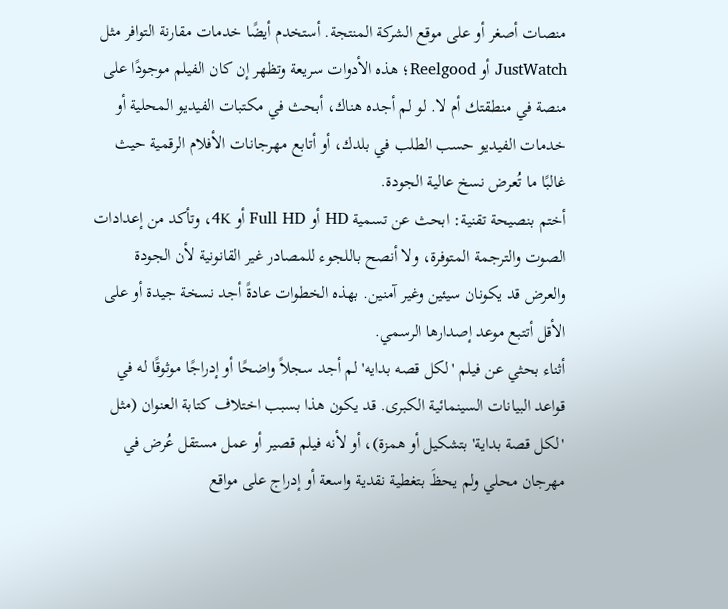منصات أصغر أو على موقع الشركة المنتجة. أستخدم أيضًا خدمات مقارنة التوافر مثل JustWatch أو Reelgood؛ هذه الأدوات سريعة وتظهر إن كان الفيلم موجودًا على منصة في منطقتك أم لا. لو لم أجده هناك، أبحث في مكتبات الفيديو المحلية أو خدمات الفيديو حسب الطلب في بلدك، أو أتابع مهرجانات الأفلام الرقمية حيث غالبًا ما تُعرض نسخ عالية الجودة.
أختم بنصيحة تقنية: ابحث عن تسمية HD أو Full HD أو 4K، وتأكد من إعدادات الصوت والترجمة المتوفرة، ولا أنصح باللجوء للمصادر غير القانونية لأن الجودة والعرض قد يكونان سيئين وغير آمنين. بهذه الخطوات عادةً أجد نسخة جيدة أو على الأقل أتتبع موعد إصدارها الرسمي.
أثناء بحثي عن فيلم 'لكل قصه بدايه' لم أجد سجلاً واضحًا أو إدراجًا موثوقًا له في قواعد البيانات السينمائية الكبرى. قد يكون هذا بسبب اختلاف كتابة العنوان (مثل 'لكل قصة بداية' بتشكيل أو همزة)، أو لأنه فيلم قصير أو عمل مستقل عُرض في مهرجان محلي ولم يحظَ بتغطية نقدية واسعة أو إدراج على مواقع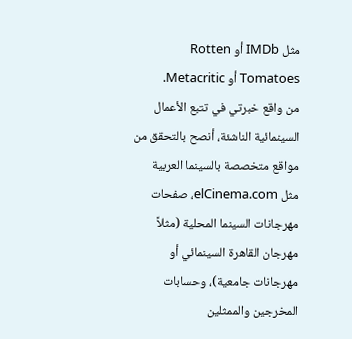مثل IMDb أو Rotten Tomatoes أو Metacritic.
من واقع خبرتي في تتبع الأعمال السينمائية الناشئة، أنصح بالتحقق من مواقع متخصصة بالسينما العربية مثل elCinema.com، صفحات مهرجانات السينما المحلية (مثلاً مهرجان القاهرة السينمائي أو مهرجانات جامعية)، وحسابات المخرجين والممثلين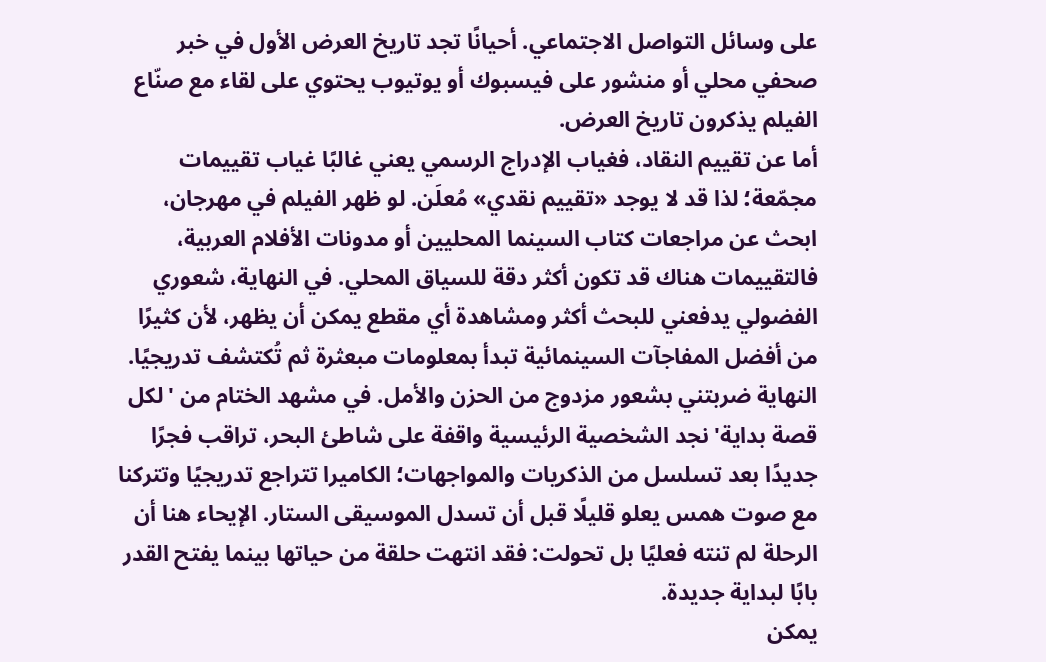على وسائل التواصل الاجتماعي. أحيانًا تجد تاريخ العرض الأول في خبر صحفي محلي أو منشور على فيسبوك أو يوتيوب يحتوي على لقاء مع صنّاع الفيلم يذكرون تاريخ العرض.
أما عن تقييم النقاد، فغياب الإدراج الرسمي يعني غالبًا غياب تقييمات مجمّعة؛ لذا قد لا يوجد «تقييم نقدي» مُعلَن. لو ظهر الفيلم في مهرجان، ابحث عن مراجعات كتاب السينما المحليين أو مدونات الأفلام العربية، فالتقييمات هناك قد تكون أكثر دقة للسياق المحلي. في النهاية، شعوري الفضولي يدفعني للبحث أكثر ومشاهدة أي مقطع يمكن أن يظهر، لأن كثيرًا من أفضل المفاجآت السينمائية تبدأ بمعلومات مبعثرة ثم تُكتشف تدريجيًا.
النهاية ضربتني بشعور مزدوج من الحزن والأمل. في مشهد الختام من 'لكل قصة بداية' نجد الشخصية الرئيسية واقفة على شاطئ البحر، تراقب فجرًا جديدًا بعد تسلسل من الذكريات والمواجهات؛ الكاميرا تتراجع تدريجيًا وتتركنا مع صوت همس يعلو قليلًا قبل أن تسدل الموسيقى الستار. الإيحاء هنا أن الرحلة لم تنته فعليًا بل تحولت: فقد انتهت حلقة من حياتها بينما يفتح القدر بابًا لبداية جديدة.
يمكن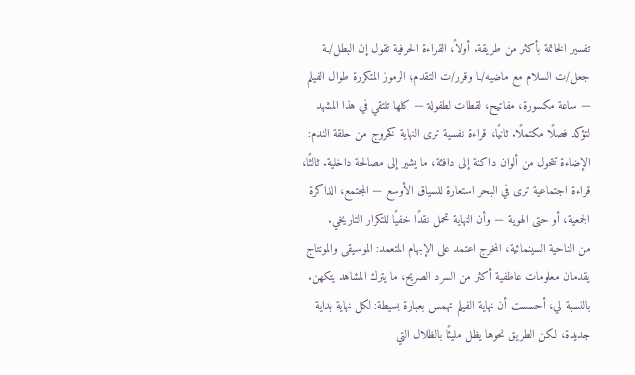تفسير الخاتمة بأكثر من طريقة. أولاً، القراءة الحرفية تقول إن البطل/ـة جعل/ت السلام مع ماضيه/ـا وقرر/ت التقدم؛ الرموز المتكررة طوال الفيلم — ساعة مكسورة، مفاتيح، لقطات لطفولة — كلها تلتقي في هذا المشهد لتؤكد فصلًا مكتملًا. ثانيًا، قراءة نفسية ترى النهاية كخروج من حلقة الندم: الإضاءة تتحول من ألوان داكنة إلى دافئة، ما يشير إلى مصالحة داخلية. ثالثًا، قراءة اجتماعية ترى في البحر استعارة للسياق الأوسع — المجتمع، الذاكرة الجمعية، أو حتى الهوية — وأن النهاية تحمل نقدًا خفيًا للتكرار التاريخي.
من الناحية السينمائية، المخرج اعتمد على الإبهام المتعمد: الموسيقى والمونتاج يقدمان معلومات عاطفية أكثر من السرد الصريح، ما يترك المشاهد يتكهن. بالنسبة لي، أحسست أن نهاية الفيلم تهمس بعبارة بسيطة: لكل نهاية بداية جديدة، لكن الطريق نحوها يظل مليئًا بالظلال التي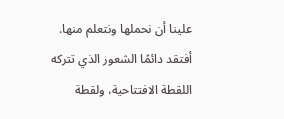علينا أن نحملها ونتعلم منها.
أفتقد دائمًا الشعور الذي تتركه اللقطة الافتتاحية، ولقطة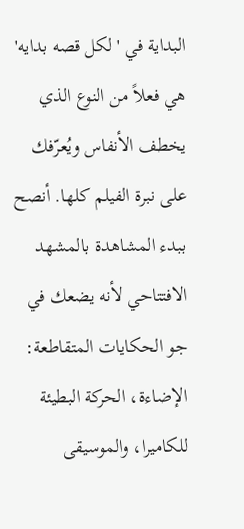البداية في 'لكل قصه بدايه' هي فعلاً من النوع الذي يخطف الأنفاس ويُعرّفك على نبرة الفيلم كلها. أنصح ببدء المشاهدة بالمشهد الافتتاحي لأنه يضعك في جو الحكايات المتقاطعة: الإضاءة، الحركة البطيئة للكاميرا، والموسيقى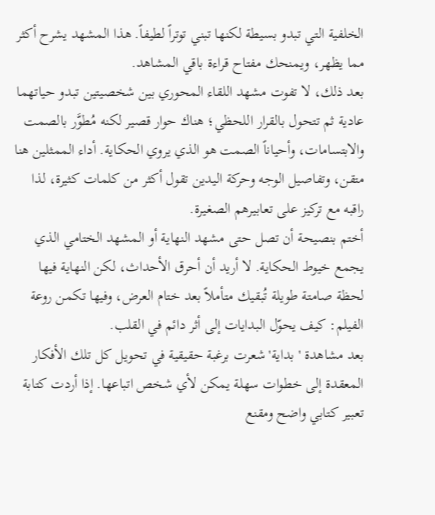الخلفية التي تبدو بسيطة لكنها تبني توتراً لطيفاً. هذا المشهد يشرح أكثر مما يظهر، ويمنحك مفتاح قراءة باقي المشاهد.
بعد ذلك، لا تفوت مشهد اللقاء المحوري بين شخصيتين تبدو حياتهما عادية ثم تتحول بالقرار اللحظي؛ هناك حوار قصير لكنه مُطوَّر بالصمت والابتسامات، وأحياناً الصمت هو الذي يروي الحكاية. أداء الممثلين هنا متقن، وتفاصيل الوجه وحركة اليدين تقول أكثر من كلمات كثيرة، لذا راقبه مع تركيز على تعابيرهم الصغيرة.
أختم بنصيحة أن تصل حتى مشهد النهاية أو المشهد الختامي الذي يجمع خيوط الحكاية. لا أريد أن أحرق الأحداث، لكن النهاية فيها لحظة صامتة طويلة تُبقيك متأملاً بعد ختام العرض، وفيها تكمن روعة الفيلم: كيف يحوّل البدايات إلى أثر دائم في القلب.
بعد مشاهدة 'بداية' شعرت برغبة حقيقية في تحويل كل تلك الأفكار المعقدة إلى خطوات سهلة يمكن لأي شخص اتباعها. إذا أردت كتابة تعبير كتابي واضح ومقنع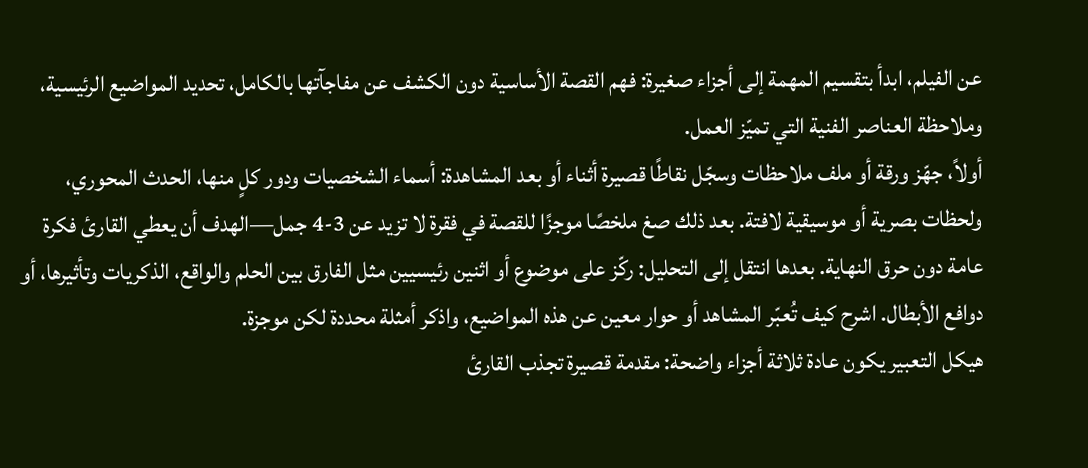عن الفيلم، ابدأ بتقسيم المهمة إلى أجزاء صغيرة: فهم القصة الأساسية دون الكشف عن مفاجآتها بالكامل، تحديد المواضيع الرئيسية، وملاحظة العناصر الفنية التي تميّز العمل.
أولاً، جهّز ورقة أو ملف ملاحظات وسجّل نقاطًا قصيرة أثناء أو بعد المشاهدة: أسماء الشخصيات ودور كلٍ منها، الحدث المحوري، ولحظات بصرية أو موسيقية لافتة. بعد ذلك صغ ملخصًا موجزًا للقصة في فقرة لا تزيد عن 3-4 جمل—الهدف أن يعطي القارئ فكرة عامة دون حرق النهاية. بعدها انتقل إلى التحليل: ركّز على موضوع أو اثنين رئيسيين مثل الفارق بين الحلم والواقع، الذكريات وتأثيرها، أو دوافع الأبطال. اشرح كيف تُعبّر المشاهد أو حوار معين عن هذه المواضيع، واذكر أمثلة محددة لكن موجزة.
هيكل التعبير يكون عادة ثلاثة أجزاء واضحة: مقدمة قصيرة تجذب القارئ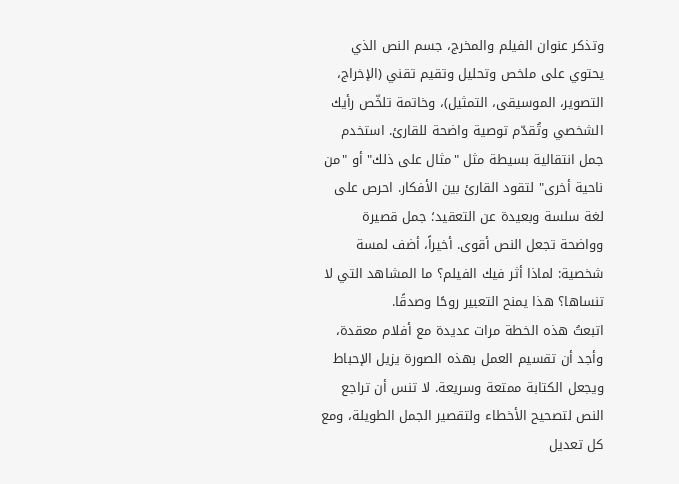وتذكر عنوان الفيلم والمخرج، جسم النص الذي يحتوي على ملخص وتحليل وتقيم تقني (الإخراج، التصوير، الموسيقى، التمثيل)، وخاتمة تلخّص رأيك الشخصي وتُقدّم توصية واضحة للقارئ. استخدم جمل انتقالية بسيطة مثل "مثال على ذلك" أو "من ناحية أخرى" لتقود القارئ بين الأفكار. احرص على لغة سلسة وبعيدة عن التعقيد؛ جمل قصيرة وواضحة تجعل النص أقوى. أخيراً، أضف لمسة شخصية: لماذا أثر فيك الفيلم؟ ما المشاهد التي لا تنساها؟ هذا يمنح التعبير روحًا وصدقًا.
اتبعتُ هذه الخطة مرات عديدة مع أفلام معقدة، وأجد أن تقسيم العمل بهذه الصورة يزيل الإحباط ويجعل الكتابة ممتعة وسريعة. لا تنس أن تراجع النص لتصحيح الأخطاء ولتقصير الجمل الطويلة، ومع كل تعديل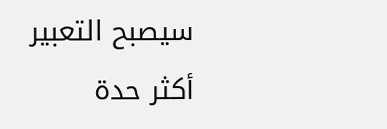سيصبح التعبير أكثر حدة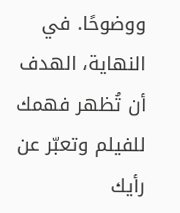ووضوحًا. في النهاية، الهدف أن تُظهر فهمك للفيلم وتعبّر عن رأيك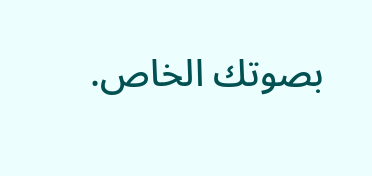بصوتك الخاص.